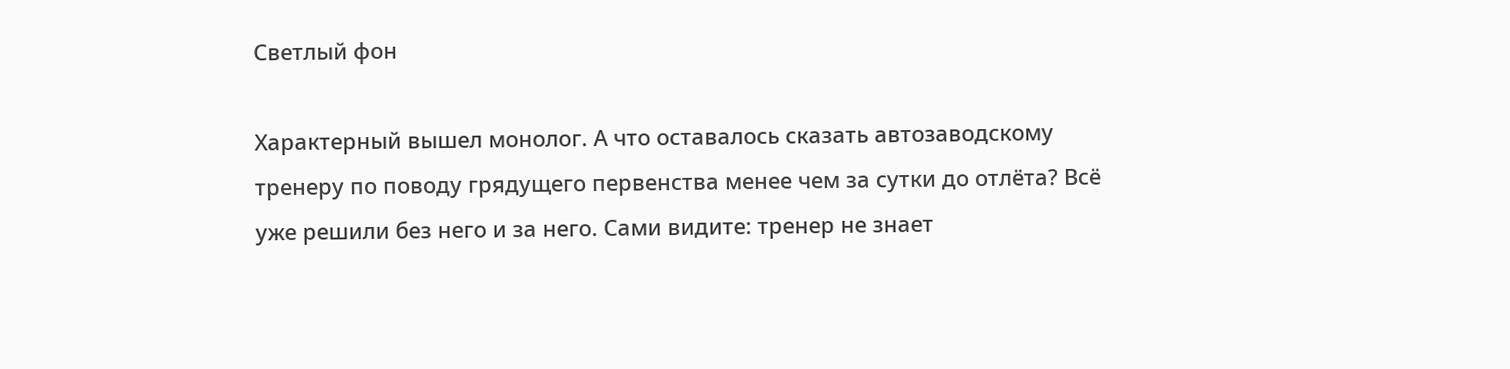Светлый фон

Характерный вышел монолог. А что оставалось сказать автозаводскому тренеру по поводу грядущего первенства менее чем за сутки до отлёта? Всё уже решили без него и за него. Сами видите: тренер не знает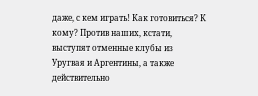даже, с кем играть! Как готовиться? К кому? Против наших, кстати, выступят отменные клубы из Уругвая и Аргентины, а также действительно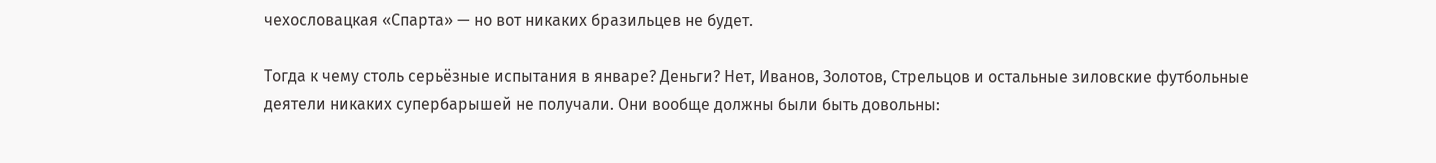чехословацкая «Спарта» — но вот никаких бразильцев не будет.

Тогда к чему столь серьёзные испытания в январе? Деньги? Нет, Иванов, Золотов, Стрельцов и остальные зиловские футбольные деятели никаких супербарышей не получали. Они вообще должны были быть довольны: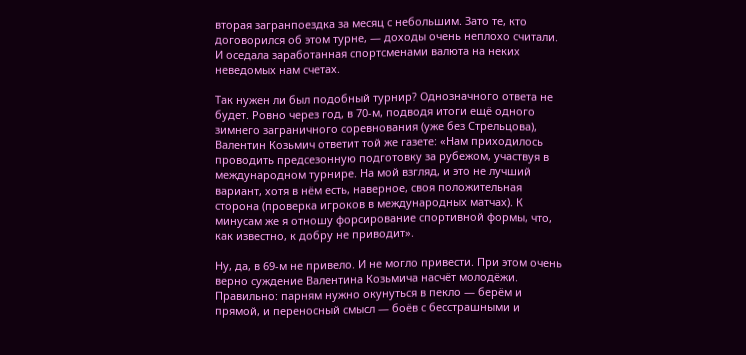вторая загранпоездка за месяц с небольшим. Зато те, кто договорился об этом турне, — доходы очень неплохо считали. И оседала заработанная спортсменами валюта на неких неведомых нам счетах.

Так нужен ли был подобный турнир? Однозначного ответа не будет. Ровно через год, в 70-м, подводя итоги ещё одного зимнего заграничного соревнования (уже без Стрельцова), Валентин Козьмич ответит той же газете: «Нам приходилось проводить предсезонную подготовку за рубежом, участвуя в международном турнире. На мой взгляд, и это не лучший вариант, хотя в нём есть, наверное, своя положительная сторона (проверка игроков в международных матчах). К минусам же я отношу форсирование спортивной формы, что, как известно, к добру не приводит».

Ну, да, в 69-м не привело. И не могло привести. При этом очень верно суждение Валентина Козьмича насчёт молодёжи. Правильно: парням нужно окунуться в пекло — берём и прямой, и переносный смысл — боёв с бесстрашными и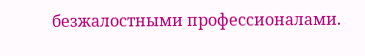безжалостными профессионалами.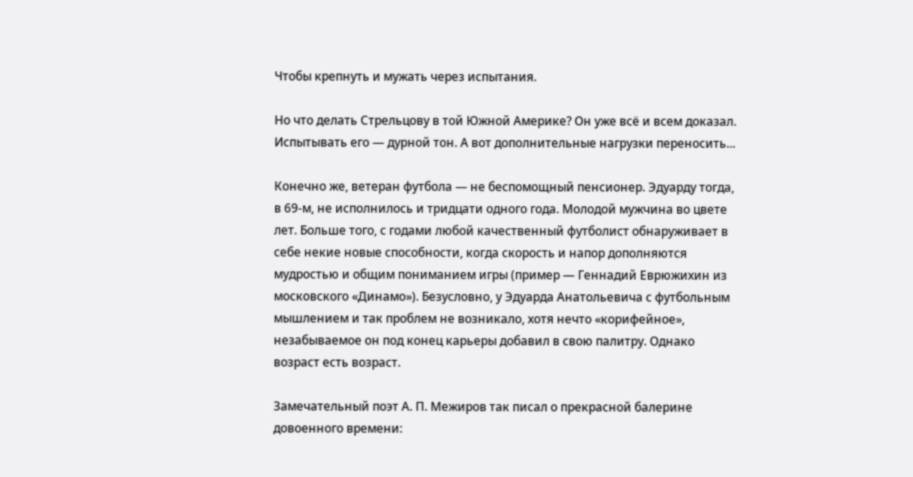Чтобы крепнуть и мужать через испытания.

Но что делать Стрельцову в той Южной Америке? Он уже всё и всем доказал. Испытывать его — дурной тон. А вот дополнительные нагрузки переносить...

Конечно же, ветеран футбола — не беспомощный пенсионер. Эдуарду тогда, в 69-м, не исполнилось и тридцати одного года. Молодой мужчина во цвете лет. Больше того, с годами любой качественный футболист обнаруживает в себе некие новые способности, когда скорость и напор дополняются мудростью и общим пониманием игры (пример — Геннадий Еврюжихин из московского «Динамо»). Безусловно, у Эдуарда Анатольевича с футбольным мышлением и так проблем не возникало, хотя нечто «корифейное», незабываемое он под конец карьеры добавил в свою палитру. Однако возраст есть возраст.

Замечательный поэт А. П. Межиров так писал о прекрасной балерине довоенного времени: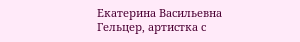Екатерина Васильевна Гельцер, артистка с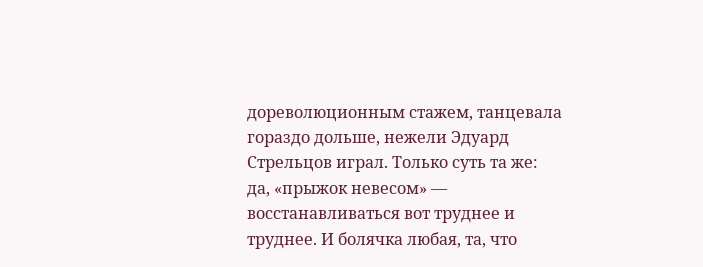дореволюционным стажем, танцевала гораздо дольше, нежели Эдуард Стрельцов играл. Только суть та же: да, «прыжок невесом» — восстанавливаться вот труднее и труднее. И болячка любая, та, что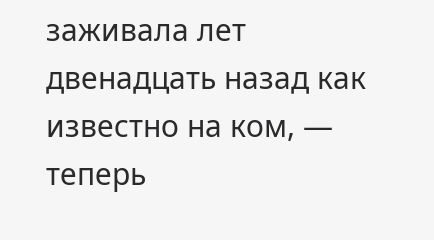заживала лет двенадцать назад как известно на ком, — теперь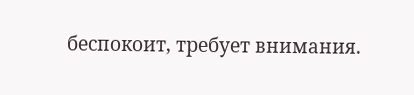беспокоит, требует внимания.